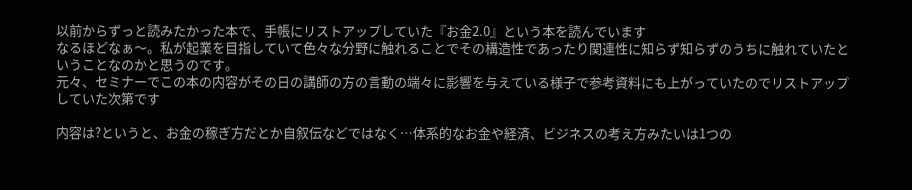以前からずっと読みたかった本で、手帳にリストアップしていた『お金2.0』という本を読んでいます
なるほどなぁ〜。私が起業を目指していて色々な分野に触れることでその構造性であったり関連性に知らず知らずのうちに触れていたということなのかと思うのです。
元々、セミナーでこの本の内容がその日の講師の方の言動の端々に影響を与えている様子で参考資料にも上がっていたのでリストアップしていた次第です

内容は?というと、お金の稼ぎ方だとか自叙伝などではなく…体系的なお金や経済、ビジネスの考え方みたいは1つの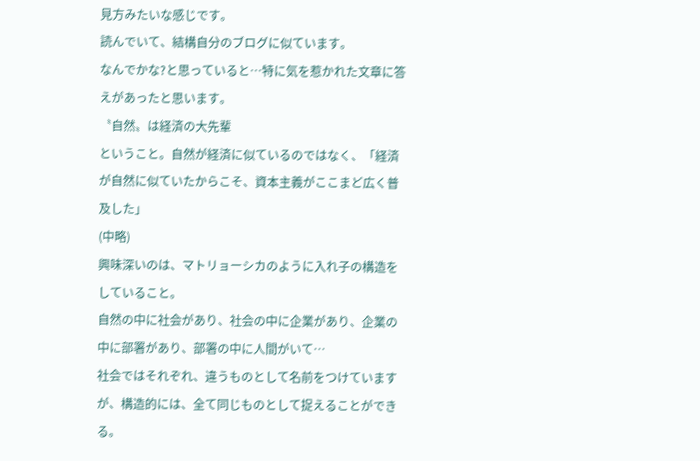見方みたいな感じです。
読んでいて、結構自分のブログに似ています。
なんでかな?と思っていると…特に気を惹かれた文章に答えがあったと思います。
〝自然〟は経済の大先輩
ということ。自然が経済に似ているのではなく、「経済が自然に似ていたからこそ、資本主義がここまど広く普及した」
(中略)
興味深いのは、マトリョーシカのように入れ子の構造をしていること。
自然の中に社会があり、社会の中に企業があり、企業の中に部署があり、部署の中に人間がいて…
社会ではそれぞれ、違うものとして名前をつけていますが、構造的には、全て同じものとして捉えることができる。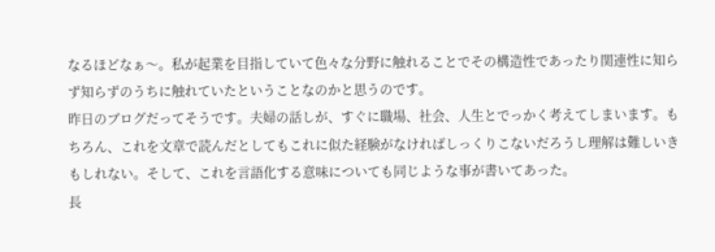なるほどなぁ〜。私が起業を目指していて色々な分野に触れることでその構造性であったり関連性に知らず知らずのうちに触れていたということなのかと思うのです。
昨日のブログだってそうです。夫婦の話しが、すぐに職場、社会、人生とでっかく考えてしまいます。もちろん、これを文章で読んだとしてもこれに似た経験がなければしっくりこないだろうし理解は難しいきもしれない。そして、これを言語化する意味についても同じような事が書いてあった。
長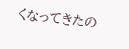くなってきたの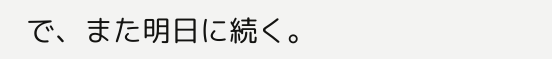で、また明日に続く。